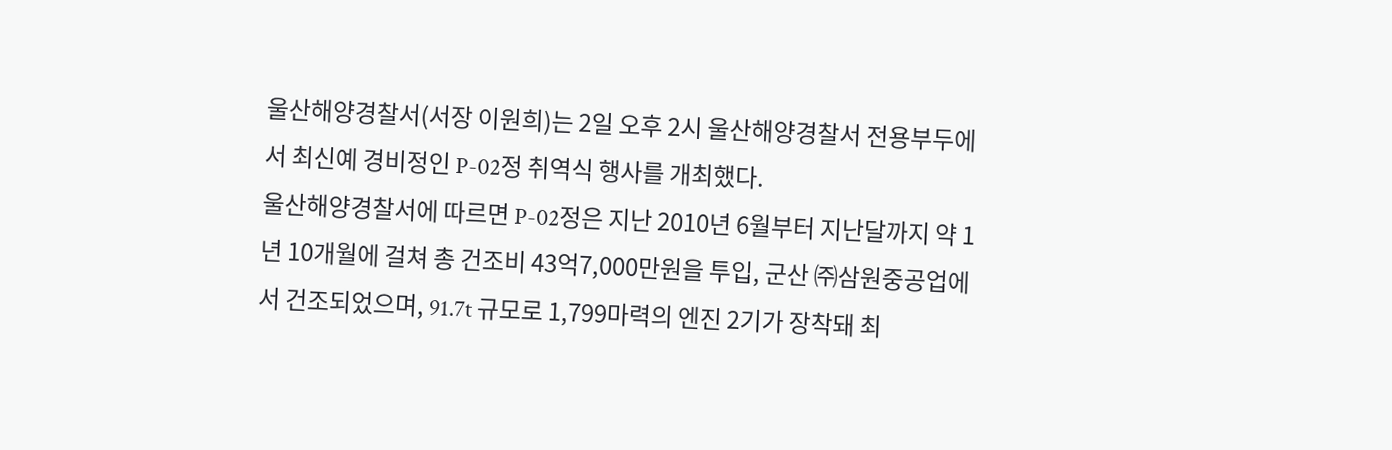울산해양경찰서(서장 이원희)는 2일 오후 2시 울산해양경찰서 전용부두에서 최신예 경비정인 P-02정 취역식 행사를 개최했다.
울산해양경찰서에 따르면 P-02정은 지난 2010년 6월부터 지난달까지 약 1년 10개월에 걸쳐 총 건조비 43억7,000만원을 투입, 군산 ㈜삼원중공업에서 건조되었으며, 91.7t 규모로 1,799마력의 엔진 2기가 장착돼 최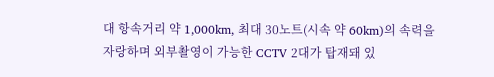대 항속거리 약 1,000km, 최대 30노트(시속 약 60km)의 속력을 자랑하며 외부촬영이 가능한 CCTV 2대가 탑재돼 있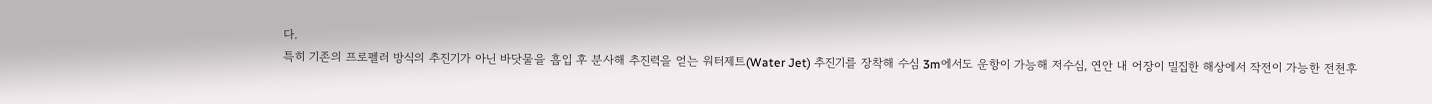다.
특히 기존의 프로펠러 방식의 추진기가 아닌 바닷물을 흡입 후 분사해 추진력을 얻는 워터제트(Water Jet) 추진기를 장착해 수심 3m에서도 운항이 가능해 저수심, 연안 내 어장이 밀집한 해상에서 작전이 가능한 전천후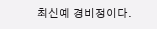최신예 경비정이다.